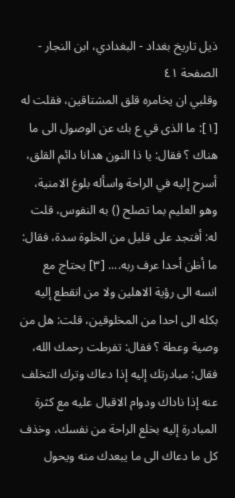ذيل تاريخ بغداد - البغدادي، ابن النجار - الصفحة ٤١
وقلبي ان يخامره قلق المشتاقين، فقلت له [١]: ما الذى قي ع بك عن الوصول الى ما هناك ؟ فقال: يا ذا النون هدانا دائم القلق، أسرح إليه في الراحة واسأله بلوغ الامنية، وهو العليم بما تصلح () به النفوس، قلت له: أفتجد على قليل من الخلوة سدة، فقال: ما أظن أحدا عرف ربه.... [٣] يحتاج مع انسه الى رؤية الاهلين ولا من انقطع إليه بكله الى احدا من المخلوقين، قلت: هل من وصية وعطة ؟ فقال: تفرطت رحمك الله، فقال: مبادرتك إليه إذا دعاك وترك التخلف عنه إذا ناداك ودوام الاقبال عليه مع كثرة المبادرة إليه بخلع الراحة من نفسك، وخذف كل ما دعاك الى ما يبعدك منه ويحول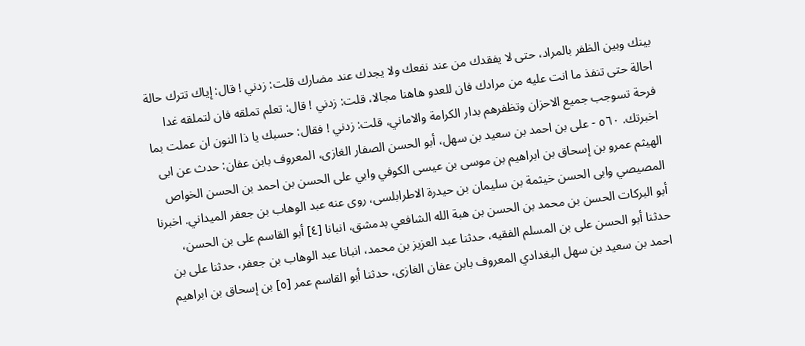بينك وبين الظفر بالمراد، حتى لا يفقدك من عند نفعك ولا يجدك عند مضارك قلت: زدني ! قال: إياك تترك حالة احالة حتى تنفذ ما انت عليه من مرادك فان للعدو هاهنا مجالا، قلت: زدني ! قال: تعلم تملقه فان لتملقه غدا فرحة تسوجب جميع الاحزان وتظفرهم بدار الكرامة والاماني، قلت: زدني ! فقال: حسبك يا ذا النون ان عملت بما اخبرتك. ٥٦٠ - على بن احمد بن سعيد بن سهل، أبو الحسن الصفار الغازى، المعروف بابن عفان: حدث عن ابى الهيثم عمرو بن إسحاق بن ابراهيم بن موسى بن عيسى الكوفي وابي على الحسن بن احمد بن الحسن الخواص المصيصي وابى الحسن خيثمة بن سليمان بن حيدرة الاطرابلسى، روى عنه عبد الوهاب بن جعفر الميداني. اخبرنا أبو البركات الحسن بن محمد بن الحسن بن هبة الله الشافعي بدمشق، انبانا [٤] أبو القاسم على بن الحسن، حدثنا أبو الحسن على بن المسلم الفقيه، حدثنا عبد العزيز بن محمد، انبانا عبد الوهاب بن جعفر، حدثنا على بن احمد بن سعيد بن سهل البغدادي المعروف بابن عفان الغازى، حدثنا أبو القاسم عمر [٥] بن إسحاق بن ابراهيم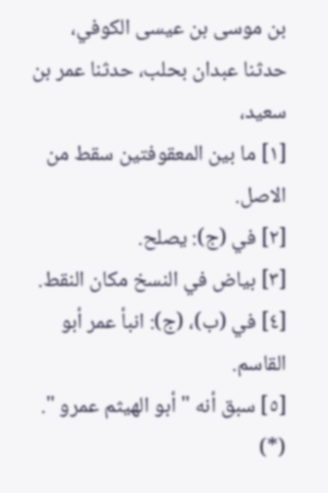بن موسى بن عيسى الكوفي، حدثنا عبدان بحلب، حدثنا عمر بن سعيد،
[١] ما بين المعقوفتين سقط من الاصل.
[٢] في (ج): يصلح.
[٣] بياض في النسخ مكان النقط.
[٤] في (ب)، (ج): انبأ عمر أبو القاسم.
[٥] سبق أنه " أبو الهيثم عمرو ". (*)